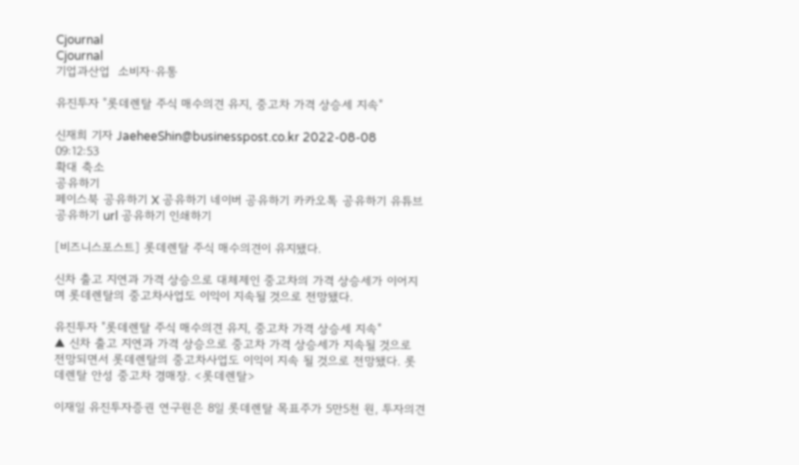Cjournal
Cjournal
기업과산업  소비자·유통

유진투자 "롯데렌탈 주식 매수의견 유지, 중고차 가격 상승세 지속"

신재희 기자 JaeheeShin@businesspost.co.kr 2022-08-08 09:12:53
확대 축소
공유하기
페이스북 공유하기 X 공유하기 네이버 공유하기 카카오톡 공유하기 유튜브 공유하기 url 공유하기 인쇄하기

[비즈니스포스트] 롯데렌탈 주식 매수의견이 유지됐다.

신차 출고 지연과 가격 상승으로 대체제인 중고차의 가격 상승세가 이어지며 롯데렌탈의 중고차사업도 이익이 지속될 것으로 전망됐다.

유진투자 "롯데렌탈 주식 매수의견 유지, 중고차 가격 상승세 지속"
▲ 신차 출고 지연과 가격 상승으로 중고차 가격 상승세가 지속될 것으로 전망되면서 롯데렌탈의 중고차사업도 이익이 지속 될 것으로 전망됐다. 롯데렌탈 안성 중고차 경매장. <롯데렌탈>

이재일 유진투자증권 연구원은 8일 롯데렌탈 목표주가 5만5천 원, 투자의견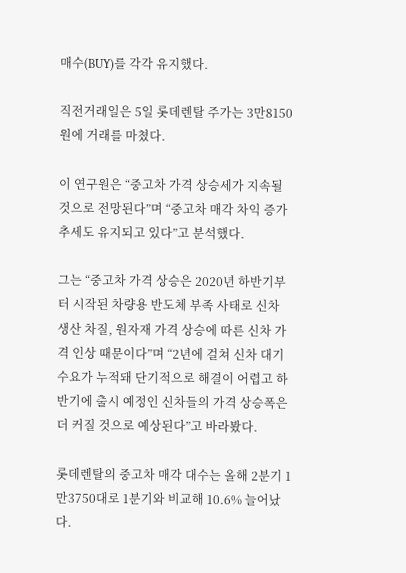매수(BUY)를 각각 유지했다.

직전거래일은 5일 롯데렌탈 주가는 3만8150원에 거래를 마쳤다.

이 연구원은 “중고차 가격 상승세가 지속될 것으로 전망된다”며 “중고차 매각 차익 증가 추세도 유지되고 있다”고 분석했다.

그는 “중고차 가격 상승은 2020년 하반기부터 시작된 차량용 반도체 부족 사태로 신차 생산 차질, 원자재 가격 상승에 따른 신차 가격 인상 때문이다”며 “2년에 걸쳐 신차 대기 수요가 누적돼 단기적으로 해결이 어렵고 하반기에 출시 예정인 신차들의 가격 상승폭은 더 커질 것으로 예상된다”고 바라봤다.

롯데렌탈의 중고차 매각 대수는 올해 2분기 1만3750대로 1분기와 비교해 10.6% 늘어났다.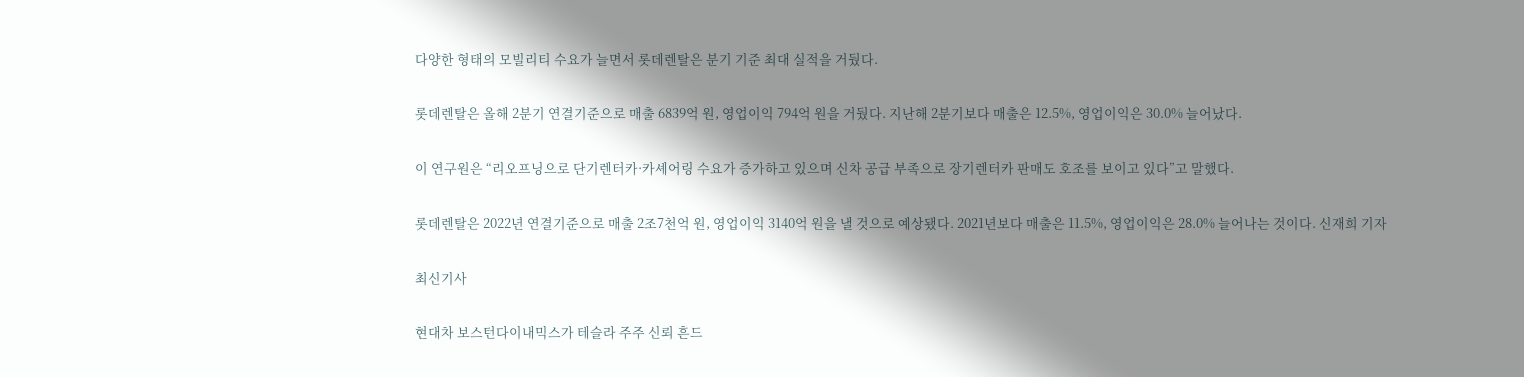다양한 형태의 모빌리티 수요가 늘면서 롯데렌탈은 분기 기준 최대 실적을 거뒀다.

롯데렌탈은 올해 2분기 연결기준으로 매출 6839억 원, 영업이익 794억 원을 거뒀다. 지난해 2분기보다 매출은 12.5%, 영업이익은 30.0% 늘어났다.

이 연구원은 “리오프닝으로 단기렌터카·카셰어링 수요가 증가하고 있으며 신차 공급 부족으로 장기렌터카 판매도 호조를 보이고 있다”고 말했다.

롯데렌탈은 2022년 연결기준으로 매출 2조7천억 원, 영업이익 3140억 원을 낼 것으로 예상됐다. 2021년보다 매출은 11.5%, 영업이익은 28.0% 늘어나는 것이다. 신재희 기자

최신기사

현대차 보스턴다이내믹스가 테슬라 주주 신뢰 흔드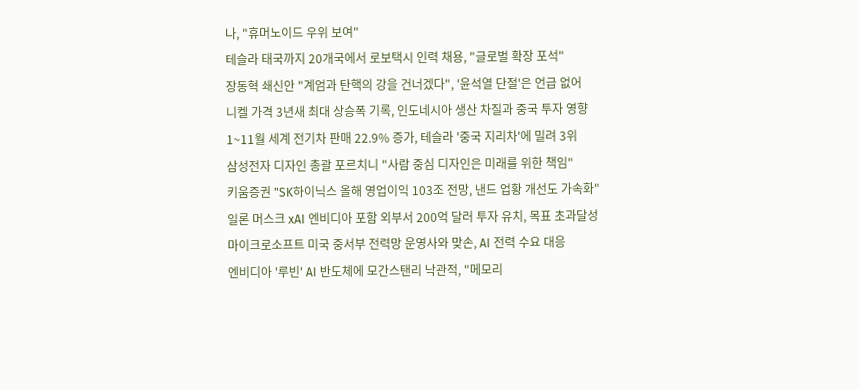나, "휴머노이드 우위 보여"
테슬라 태국까지 20개국에서 로보택시 인력 채용, "글로벌 확장 포석"
장동혁 쇄신안 "계엄과 탄핵의 강을 건너겠다", '윤석열 단절'은 언급 없어
니켈 가격 3년새 최대 상승폭 기록, 인도네시아 생산 차질과 중국 투자 영향
1~11월 세계 전기차 판매 22.9% 증가, 테슬라 '중국 지리차'에 밀려 3위
삼성전자 디자인 총괄 포르치니 "사람 중심 디자인은 미래를 위한 책임"
키움증권 "SK하이닉스 올해 영업이익 103조 전망, 낸드 업황 개선도 가속화"
일론 머스크 xAI 엔비디아 포함 외부서 200억 달러 투자 유치, 목표 초과달성
마이크로소프트 미국 중서부 전력망 운영사와 맞손, AI 전력 수요 대응
엔비디아 '루빈' AI 반도체에 모간스탠리 낙관적, "메모리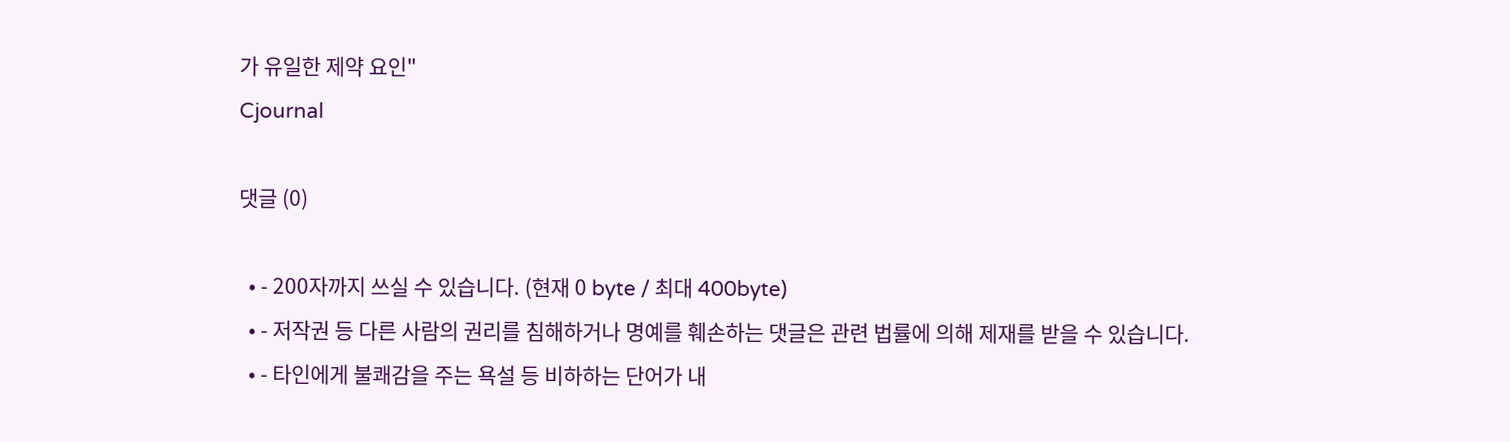가 유일한 제약 요인"
Cjournal

댓글 (0)

  • - 200자까지 쓰실 수 있습니다. (현재 0 byte / 최대 400byte)
  • - 저작권 등 다른 사람의 권리를 침해하거나 명예를 훼손하는 댓글은 관련 법률에 의해 제재를 받을 수 있습니다.
  • - 타인에게 불쾌감을 주는 욕설 등 비하하는 단어가 내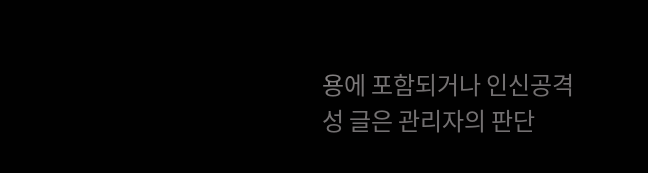용에 포함되거나 인신공격성 글은 관리자의 판단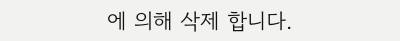에 의해 삭제 합니다.